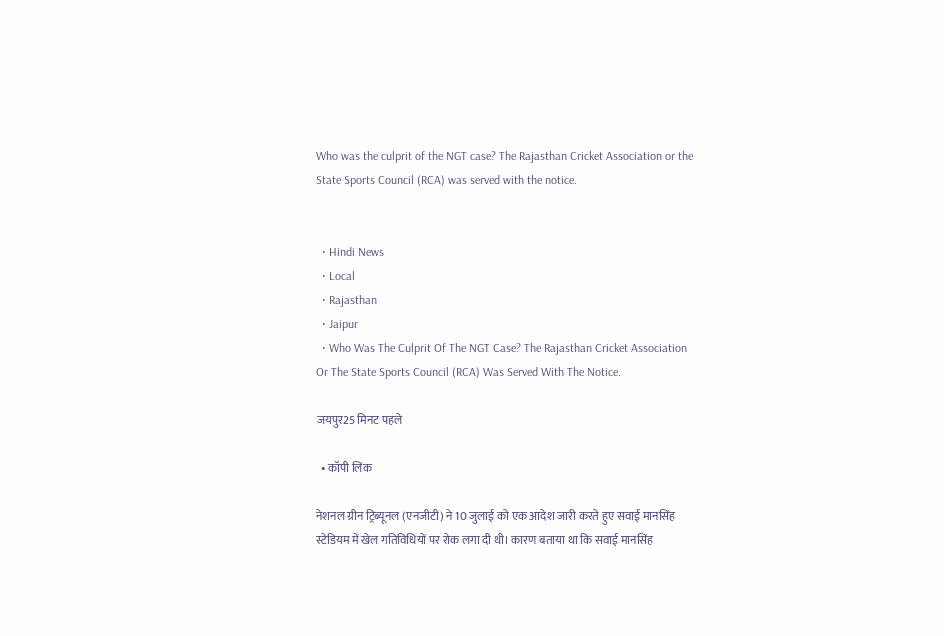Who was the culprit of the NGT case? The Rajasthan Cricket Association or the State Sports Council (RCA) was served with the notice.


  • Hindi News
  • Local
  • Rajasthan
  • Jaipur
  • Who Was The Culprit Of The NGT Case? The Rajasthan Cricket Association Or The State Sports Council (RCA) Was Served With The Notice.

जयपुर25 मिनट पहले

  • कॉपी लिंक

नेशनल ग्रीन ट्रिब्यूनल (एनजीटी) ने 10 जुलाई को एक आदेश जारी करते हुए सवाई मानसिंह स्टेडियम में खेल गतिविधियों पर रोक लगा दी थी। कारण बताया था कि सवाई मानसिंह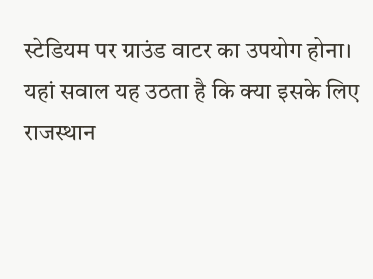स्टेडियम पर ग्राउंड वाटर का उपयोग होना। यहां सवाल यह उठता है कि क्या इसके लिए राजस्थान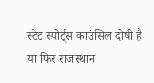स्टेट स्पोर्ट्स काउंसिल दोषी है या फिर राजस्थान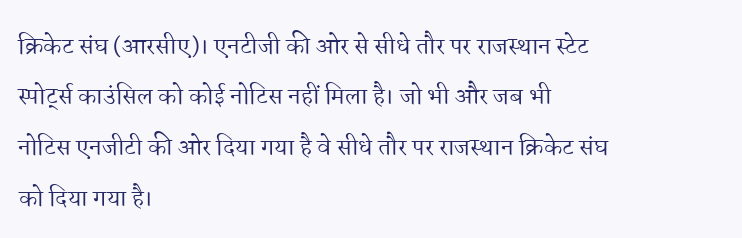क्रिकेट संघ (आरसीए)। एनटीजी की ओर से सीधे तौर पर राजस्थान स्टेट स्पोर्ट्स काउंसिल को कोई नोटिस नहीं मिला है। जो भी और जब भी नोटिस एनजीटी की ओर दिया गया है वे सीधे तौर पर राजस्थान क्रिकेट संघ को दिया गया है।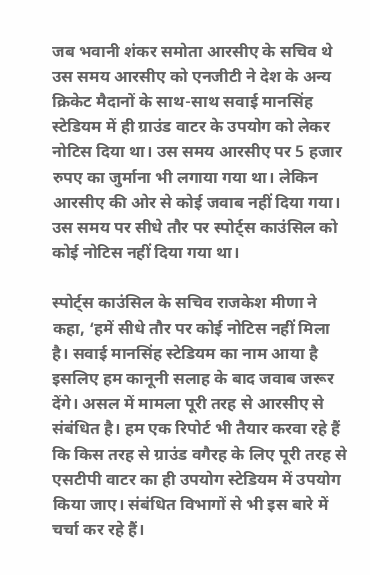जब भवानी शंकर समोता आरसीए के सचिव थे उस समय आरसीए को एनजीटी ने देश के अन्य क्रिकेट मैदानों के साथ-साथ सवाई मानसिंह स्टेडियम में ही ग्राउंड वाटर के उपयोग को लेकर नोटिस दिया था। उस समय आरसीए पर 5 हजार रुपए का जुर्माना भी लगाया गया था। लेकिन आरसीए की ओर से कोई जवाब नहीं दिया गया। उस समय पर सीधे तौर पर स्पोर्ट्स काउंसिल को कोई नोटिस नहीं दिया गया था।

स्पोर्ट्स काउंसिल के सचिव राजकेश मीणा ने कहा, ‘हमें सीधे तौर पर कोई नोटिस नहीं मिला है। सवाई मानसिंह स्टेडियम का नाम आया है इसलिए हम कानूनी सलाह के बाद जवाब जरूर देंगे। असल में मामला पूरी तरह से आरसीए से संबंधित है। हम एक रिपोर्ट भी तैयार करवा रहे हैं कि किस तरह से ग्राउंड वगैरह के लिए पूरी तरह से एसटीपी वाटर का ही उपयोग स्टेडियम में उपयोग किया जाए। संबंधित विभागों से भी इस बारे में चर्चा कर रहे हैं।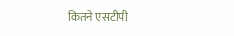कितने एसटीपी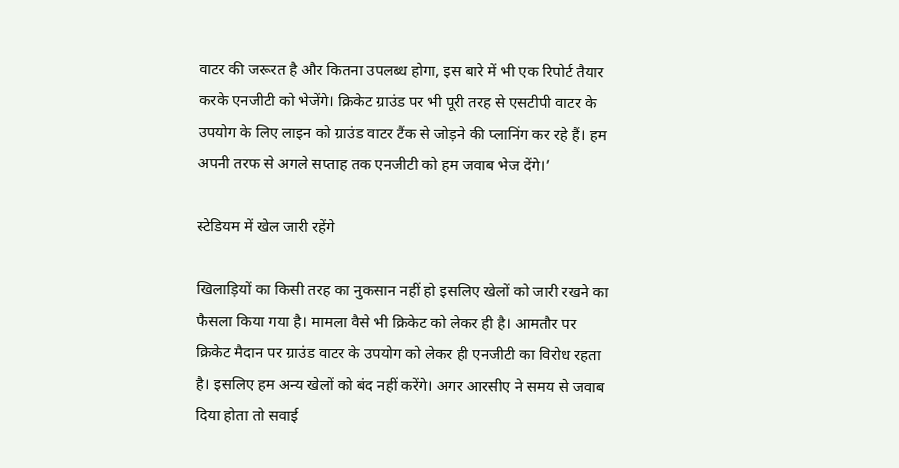वाटर की जरूरत है और कितना उपलब्ध होगा, इस बारे में भी एक रिपोर्ट तैयार करके एनजीटी को भेजेंगे। क्रिकेट ग्राउंड पर भी पूरी तरह से एसटीपी वाटर के उपयोग के लिए लाइन को ग्राउंड वाटर टैंक से जोड़ने की प्लानिंग कर रहे हैं। हम अपनी तरफ से अगले सप्ताह तक एनजीटी को हम जवाब भेज देंगे।’

स्टेडियम में खेल जारी रहेंगे

खिलाड़ियों का किसी तरह का नुकसान नहीं हो इसलिए खेलों को जारी रखने का फैसला किया गया है। मामला वैसे भी क्रिकेट को लेकर ही है। आमतौर पर क्रिकेट मैदान पर ग्राउंड वाटर के उपयोग को लेकर ही एनजीटी का विरोध रहता है। इसलिए हम अन्य खेलों को बंद नहीं करेंगे। अगर आरसीए ने समय से जवाब दिया होता तो सवाई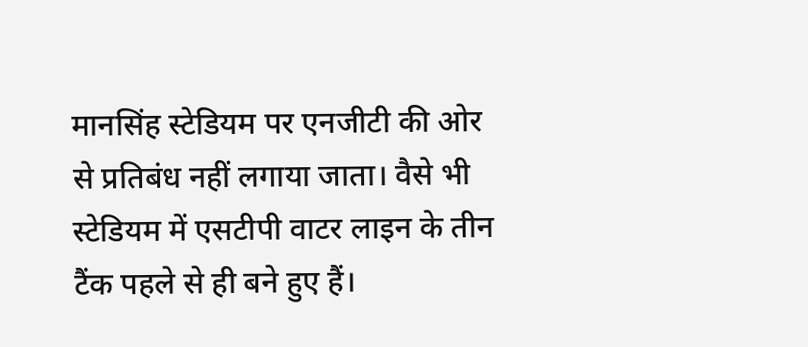मानसिंह स्टेडियम पर एनजीटी की ओर से प्रतिबंध नहीं लगाया जाता। वैसे भी स्टेडियम में एसटीपी वाटर लाइन के तीन टैंक पहले से ही बने हुए हैं।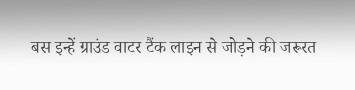बस इन्हें ग्राउंड वाटर टैंक लाइन से जोड़ने की जरूरत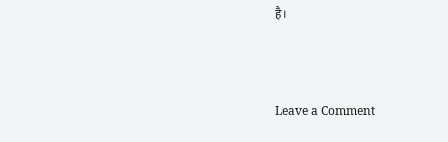है।



Leave a Comment